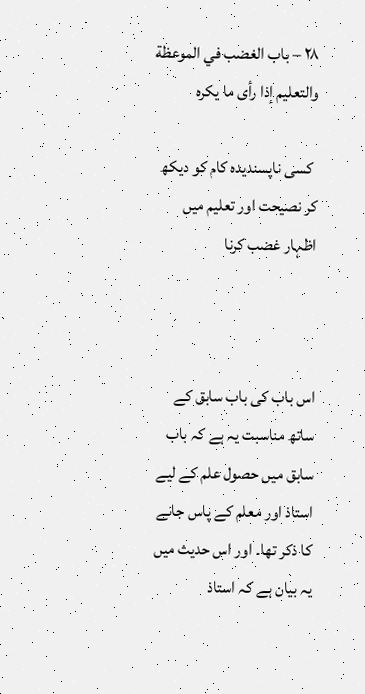۲۸ – باب الغضب في الموعظة والتعليم إذا رأى ما يكره

 کسی ناپسندیدہ کام کو دیکھ کر نصیحت اور تعلیم میں اظہار غضب کرنا



اس باب کی باب سابق کے ساتھ مناسبت یہ ہے کہ باب سابق میں حصول علم کے لیے استاذ اور معلم کے پاس جانے کا ذکر تھا۔ اور اس حدیث میں یہ بیان ہے کہ استاذ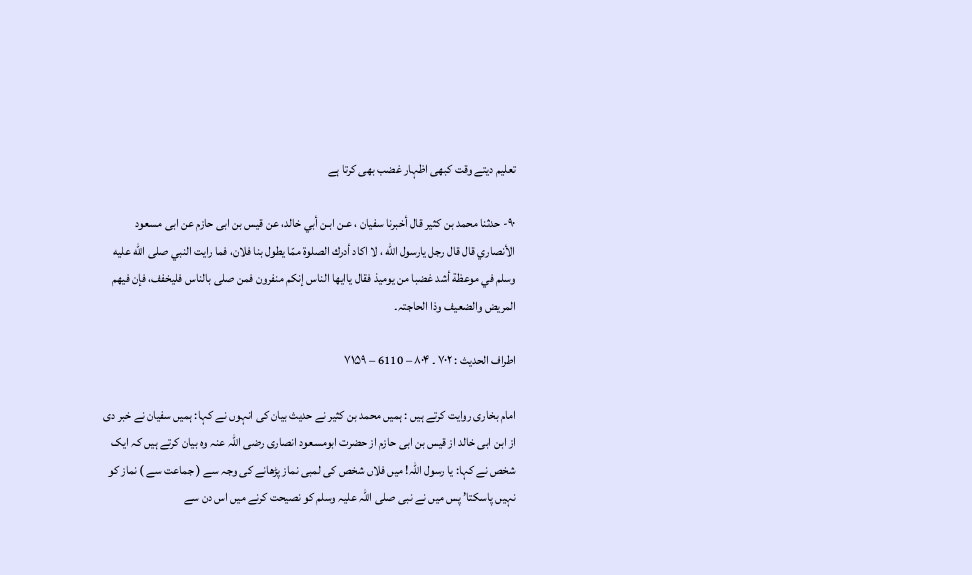تعلیم دیتے وقت کبھی اظہار غضب بھی کرتا ہے

۹۰- حدثنا محمد بن كثير قال أخبرنا سفيان ، عـن ابـن أبي خالد، عن قيس بن ابی حازم عن ابی مسعود الأنصاري قال قال رجل يارسول الله ، لا اكاد أدرك الصلوة ممّا يطول بنا فلان، فما رايت النبي صلى الله عليه وسلم في موعظة أشد غضبا من يوميذ فقال ياايها الناس إنكم منفرون فمن صلى بالناس فليخفف، فإن فيهم المريض والضعيف وذا الحاجتہ۔

اطراف الحدیث : ۷۰۲ ۔ ۸۰۴ – 6110 – ۷۱۵۹

امام بخاری روایت کرتے ہیں : ہمیں محمد بن کثیر نے حدیث بیان کی انہوں نے کہا: ہمیں سفیان نے خبر دی از ابن ابی خالد از قيس بن ابی حازم از حضرت ابومسعود انصاری رضی اللہ عنہ وہ بیان کرتے ہیں کہ ایک شخص نے کہا: یا رسول اللہ! میں فلاں شخص کی لمبی نماز پڑھانے کی وجہ سے ( جماعت سے ) نماز کو نہیں پاسکتا’ پس میں نے نبی صلی اللہ علیہ وسلم کو نصیحت کرنے میں اس دن سے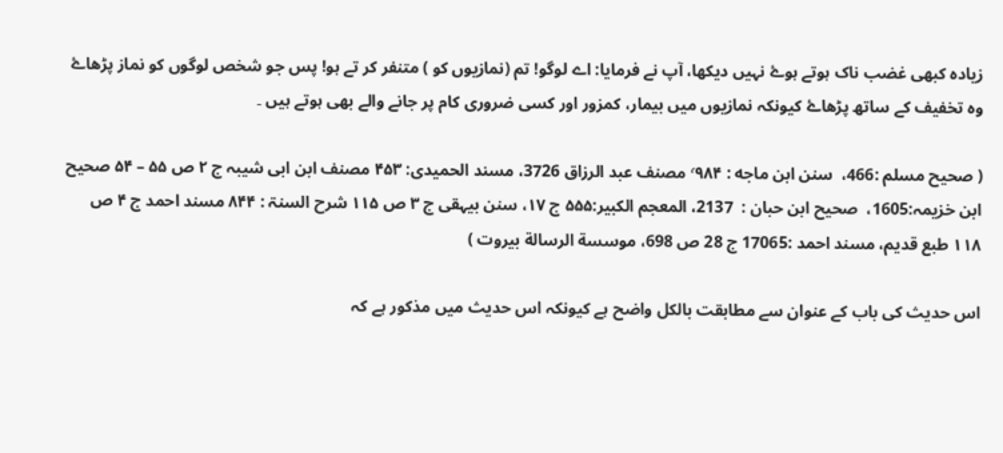زیادہ کبھی غضب ناک ہوتے ہوۓ نہیں دیکھا، آپ نے فرمایا: اے لوگو! تم (نمازیوں کو ) متنفر کر تے ہو! پس جو شخص لوگوں کو نماز پڑھاۓ وہ تخفیف کے ساتھ پڑھاۓ کیونکہ نمازیوں میں بیمار، کمزور اور کسی ضروری کام پر جانے والے بھی ہوتے ہیں ۔

( صحیح مسلم :466،  سنن ابن ماجه : ٬۹۸۴ مصنف عبد الرزاق 3726، مسند الحمیدی: ۴۵۳ مصنف ابن ابی شیبہ ج ۲ ص ۵۵ – ۵۴ صحیح ابن خزیمہ:1605،  صحیح ابن حبان :  2137، المعجم الکبیر:۵۵۵ ج ۱۷، سنن بیہقی ج ۳ ص ۱۱۵ شرح السنۃ : ۸۴۴ مسند احمد ج ۴ ص ۱۱۸ طبع قدیم، مسند احمد :17065 ج 28 ص 698، موسسة الرسالة بيروت )

اس حدیث کی باب کے عنوان سے مطابقت بالکل واضح ہے کیونکہ اس حدیث میں مذکور ہے کہ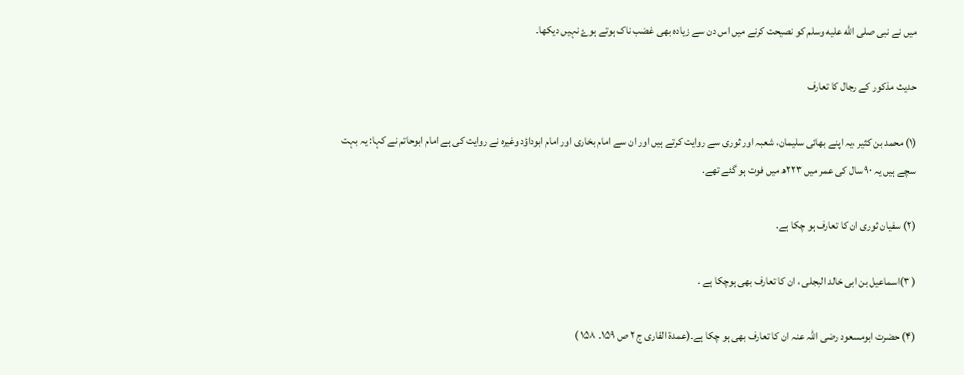میں نے نبی صلى الله عليه وسلم کو نصیحت کرنے میں اس دن سے زیادہ بھی غضب ناک ہوتے ہوۓ نہیں دیکھا۔

حدیث مذکور کے رجال کا تعارف

(۱) محمد بن کثیر ،یہ اپنے بھائی سلیمان، شعبہ اور ثوری سے روایت کرتے ہیں اور ان سے امام بخاری اور امام ابوداؤد وغیرہ نے روایت کی ہے امام ابوحاتم نے کہا: یہ بہت سچے ہیں یہ ۹۰ سال کی عمر میں ۲۲۳ھ میں فوت ہو گئے تھے.

(۲) سفیان ثوری ان کا تعارف ہو چکا ہے.

( ۳)اسماعیل بن ابی خالد البجلی ، ان کا تعارف بھی ہوچکا ہے .

(۴) حضرت ابومسعود رضی اللہ عنہ ان کا تعارف بھی ہو چکا ہے۔(عمدۃ القاری ج ۲ ص ۱۵۹۔ ۱۵۸ )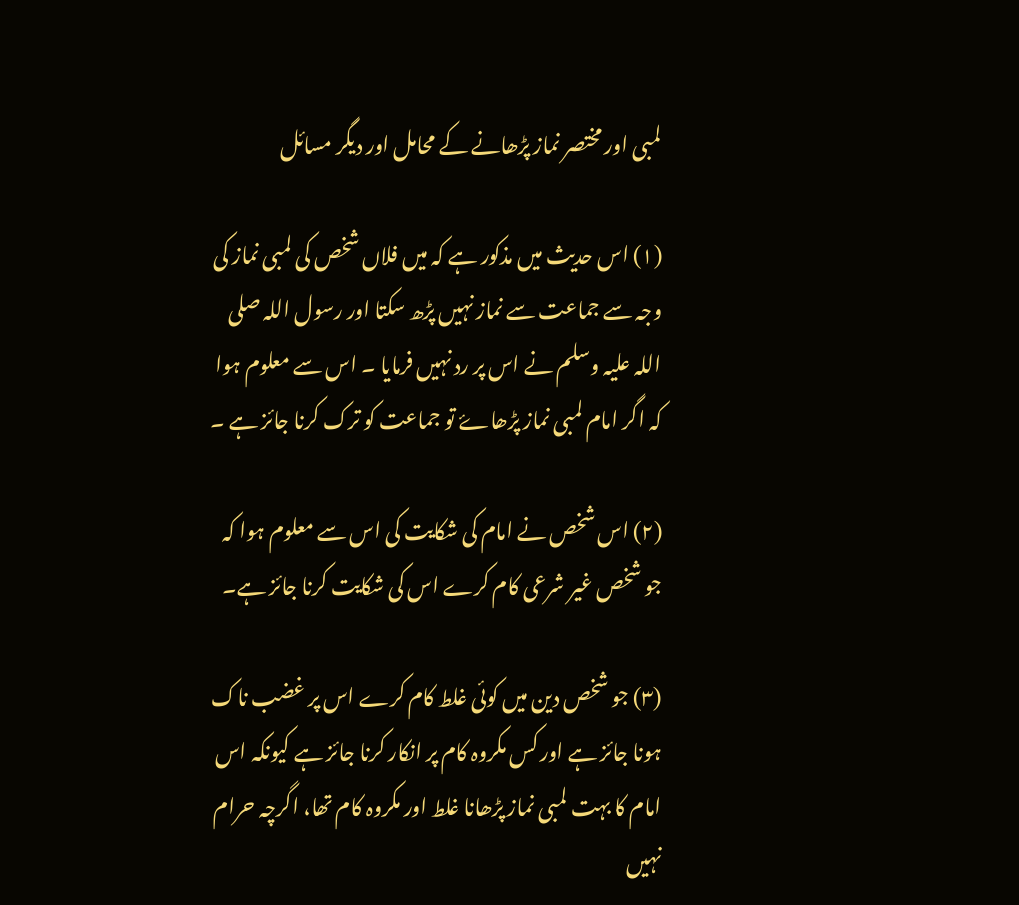لمبی اور مختصر نماز پڑھانے کے محامل اور دیگر مسائل

(۱) اس حدیث میں مذکور ہے کہ میں فلاں شخص کی لمبی نماز کی وجہ سے جماعت سے نماز نہیں پڑھ سکتا اور رسول اللہ صلی اللہ علیہ وسلم نے اس پر رد نہیں فرمایا ۔ اس سے معلوم ہوا کہ اگر امام لمبی نماز پڑھاۓ تو جماعت کو ترک کرنا جائز ہے ۔

(۲) اس شخص نے امام کی شکایت کی اس سے معلوم ہوا کہ جو شخص غیر شرعی کام کرے اس کی شکایت کرنا جائز ہے۔

(۳) جو شخص دین میں کوئی غلط کام کرے اس پر غضب ناک ہونا جائز ہے اور کس مکروہ کام پر انکار کرنا جائز ہے کیونکہ اس امام کا بہت لمبی نماز پڑھانا غلط اور مکروہ کام تھا، اگرچہ حرام نہیں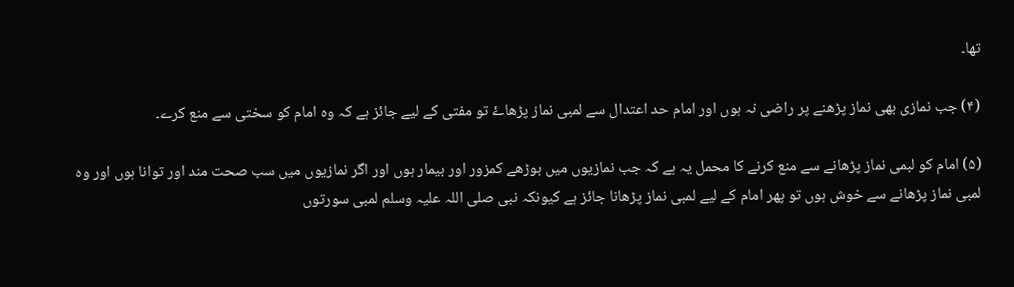تھا۔

(۴) جب نمازی بھی نماز پڑھنے پر راضی نہ ہوں اور امام حد اعتدال سے لمبی نماز پڑھاۓ تو مفتی کے لیے جائز ہے کہ وہ امام کو سختی سے منع کرے۔

(۵) امام کو لبمی نماز پڑھانے سے منع کرنے کا محمل یہ ہے کہ جب نمازیوں میں بوڑھے کمزور اور بیمار ہوں اور اگر نمازیوں میں سب صحت مند اور توانا ہوں اور وہ لمبی نماز پڑھانے سے خوش ہوں تو پھر امام کے لیے لمبی نماز پڑھانا جائز ہے کیونکہ نبی صلی اللہ علیہ وسلم لمبی سورتوں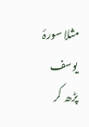مثلا سورۂ یوسف پڑھ کر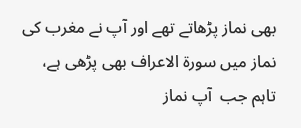بھی نماز پڑھاتے تھے اور آپ نے مغرب کی نماز میں سورۃ الاعراف بھی پڑھی ہے، تاہم جب  آپ نماز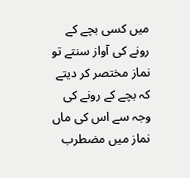میں کسی بچے کے رونے کی آواز سنتے تو نماز مختصر کر دیتے کہ بچے کے رونے کی وجہ سے اس کی ماں نماز میں مضطرب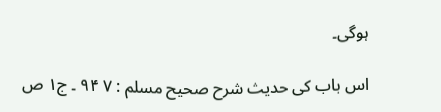ہوگی۔

اس باب کی حدیث شرح صحیح مسلم : ۷ ۹۴ ۔ ج۱ ص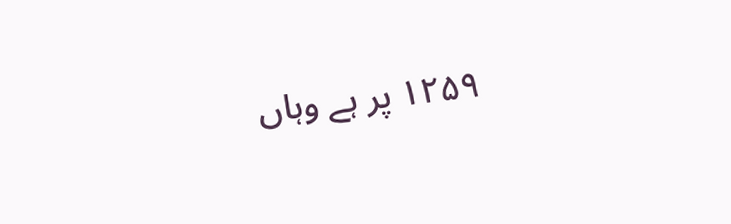۱۲۵۹ پر ہے وہاں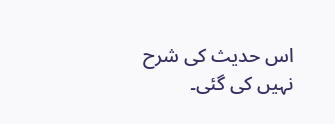اس حدیث کی شرح نہیں کی گئی۔